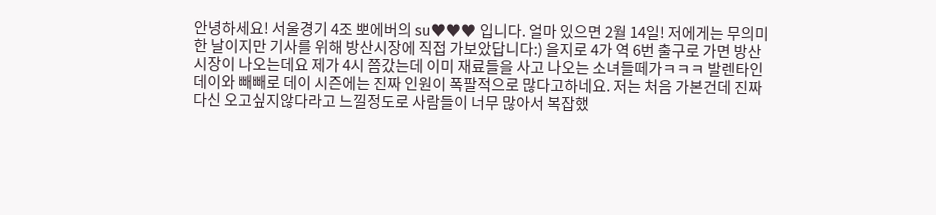안녕하세요! 서울경기 4조 뽀에버의 su♥♥♥ 입니다. 얼마 있으면 2월 14일! 저에게는 무의미한 날이지만 기사를 위해 방산시장에 직접 가보았답니다:) 을지로 4가 역 6번 출구로 가면 방산 시장이 나오는데요 제가 4시 쯤갔는데 이미 재료들을 사고 나오는 소녀들떼가ㅋㅋㅋ 발렌타인데이와 빼빼로 데이 시즌에는 진짜 인원이 폭팔적으로 많다고하네요. 저는 처음 가본건데 진짜 다신 오고싶지않다라고 느낄정도로 사람들이 너무 많아서 복잡했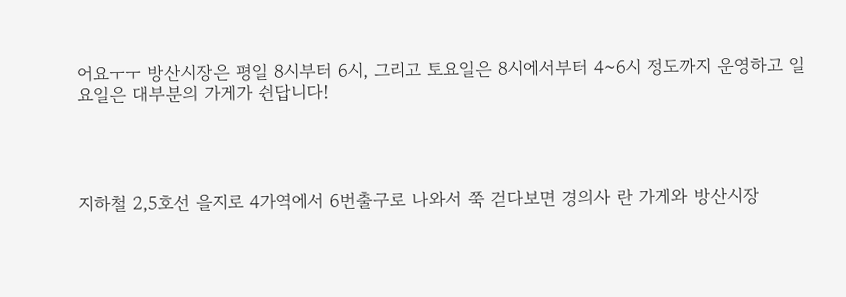어요ㅜㅜ 방산시장은 평일 8시부터 6시, 그리고 토요일은 8시에서부터 4~6시 정도까지 운영하고 일요일은 대부분의 가게가 쉰답니다!




지하철 2,5호선 을지로 4가역에서 6번출구로 나와서 쭉 걷다보면 경의사 란 가게와 방산시장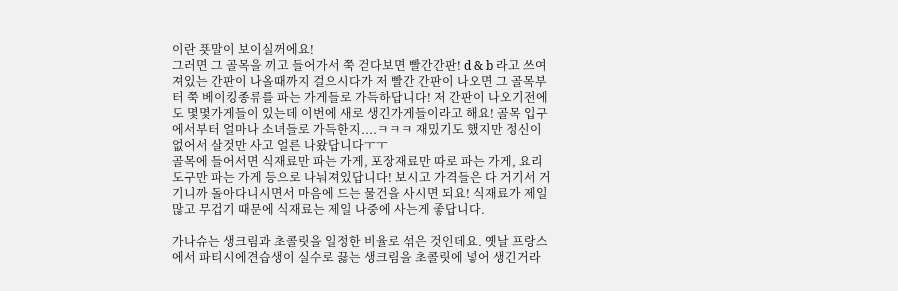이란 푯말이 보이실꺼에요!
그러면 그 골목을 끼고 들어가서 쭉 걷다보면 빨간간판! d & b 라고 쓰여져있는 간판이 나올때까지 걸으시다가 저 빨간 간판이 나오면 그 골목부터 쭉 베이킹종류를 파는 가게들로 가득하답니다! 저 간판이 나오기전에도 몇몇가게들이 있는데 이번에 새로 생긴가게들이라고 해요! 골목 입구에서부터 얼마나 소녀들로 가득한지....ㅋㅋㅋ 재밌기도 했지만 정신이 없어서 살것만 사고 얼른 나왔답니다ㅜㅜ
골목에 들어서면 식재료만 파는 가게, 포장재료만 따로 파는 가게, 요리 도구만 파는 가게 등으로 나눠져있답니다! 보시고 가격들은 다 거기서 거기니까 돌아다니시면서 마음에 드는 물건을 사시면 되요! 식재료가 제일 많고 무겁기 때문에 식재료는 제일 나중에 사는게 좋답니다.

가나슈는 생크림과 초콜릿을 일정한 비율로 섞은 것인데요. 옛날 프랑스에서 파티시에견습생이 실수로 끓는 생크림을 초콜릿에 넣어 생긴거라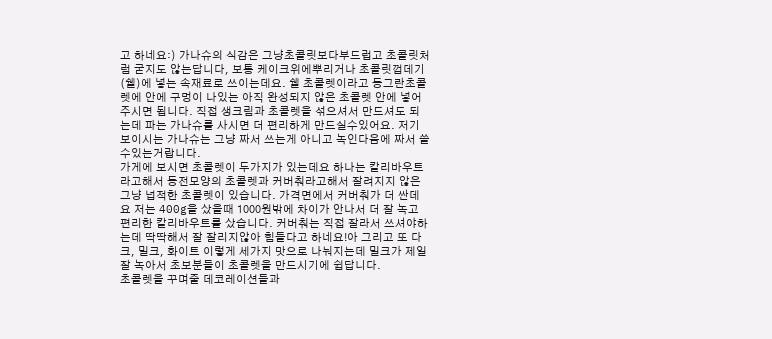고 하네요:) 가나슈의 식감은 그냥초콜릿보다부드럽고 초콜릿처럼 굳지도 않는답니다, 보통 케이크위에뿌리거나 초콜릿껍데기(쉘)에 넣는 속재료로 쓰이는데요. 쉘 초콜렛이라고 동그란초콜렛에 안에 구멍이 나있는 아직 완성되지 않은 초콜렛 안에 넣어주시면 됩니다. 직접 생크림과 초콜렛을 섞으셔서 만드셔도 되는데 파는 가나슈를 사시면 더 편리하게 만드실수있어요. 저기 보이시는 가나슈는 그냥 짜서 쓰는게 아니고 녹인다음에 짜서 쓸수있는거랍니다.
가게에 보시면 초콜렛이 두가지가 있는데요 하나는 칼리바우트라고해서 동전모양의 초콜렛과 커버춰라고해서 잘려지지 않은 그냥 넙적한 초콜렛이 있습니다. 가격면에서 커버춰가 더 싼데요 저는 400g을 샀을때 1000원밖에 차이가 안나서 더 잘 녹고 편리한 칼리바우트를 샀습니다. 커버춰는 직접 잘라서 쓰셔야하는데 딱딱해서 잘 잘리지않아 힘들다고 하네요!아 그리고 또 다크, 밀크, 화이트 이렇게 세가지 맛으로 나눠지는데 밀크가 제일 잘 녹아서 초보분들이 초콜렛을 만드시기에 쉽답니다.
초콜렛을 꾸며줄 데코레이션들과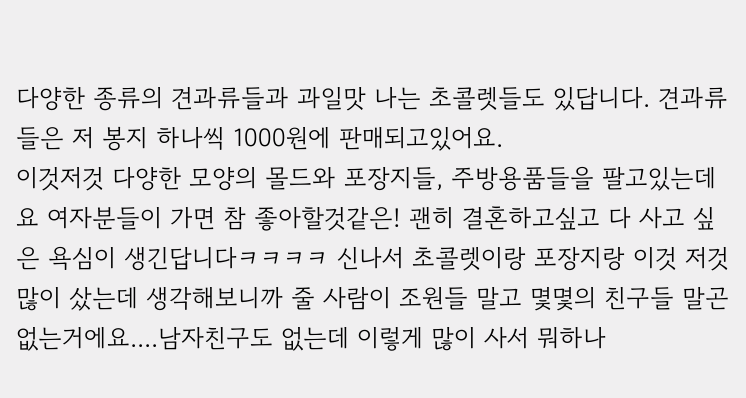다양한 종류의 견과류들과 과일맛 나는 초콜렛들도 있답니다. 견과류들은 저 봉지 하나씩 1000원에 판매되고있어요.
이것저것 다양한 모양의 몰드와 포장지들, 주방용품들을 팔고있는데요 여자분들이 가면 참 좋아할것같은! 괜히 결혼하고싶고 다 사고 싶은 욕심이 생긴답니다ㅋㅋㅋㅋ 신나서 초콜렛이랑 포장지랑 이것 저것 많이 샀는데 생각해보니까 줄 사람이 조원들 말고 몇몇의 친구들 말곤 없는거에요....남자친구도 없는데 이렇게 많이 사서 뭐하나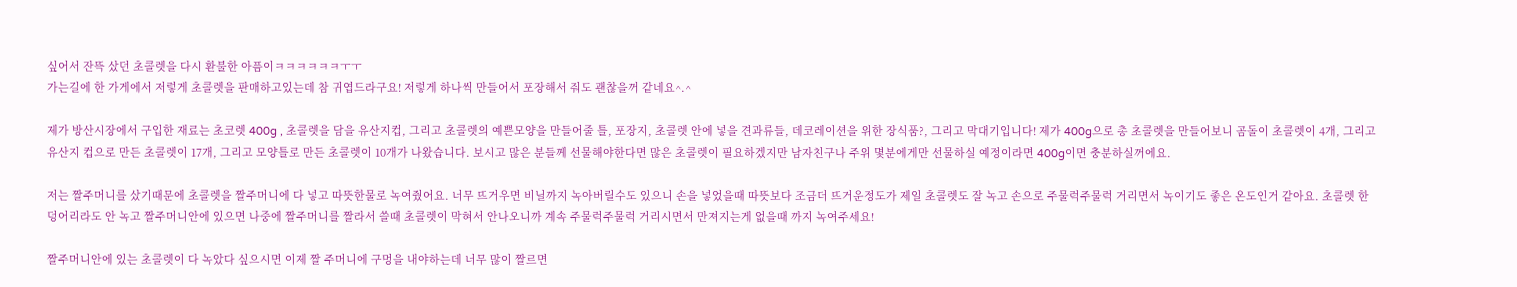싶어서 잔뜩 샀던 초콜렛을 다시 환불한 아픔이ㅋㅋㅋㅋㅋㅋㅜㅜ
가는길에 한 가게에서 저렇게 초콜렛을 판매하고있는데 참 귀엽드라구요! 저렇게 하나씩 만들어서 포장해서 줘도 괜찮을꺼 같네요^.^

제가 방산시장에서 구입한 재료는 초코렛 400g , 초콜렛을 담을 유산지컵, 그리고 초콜렛의 예쁜모양을 만들어줄 틀, 포장지, 초콜렛 안에 넣을 견과류들, 데코레이션을 위한 장식품?, 그리고 막대기입니다! 제가 400g으로 총 초콜렛을 만들어보니 곰돌이 초콜렛이 4개, 그리고 유산지 컵으로 만든 초콜렛이 17개, 그리고 모양틀로 만든 초콜렛이 10개가 나왔습니다. 보시고 많은 분들께 선물해야한다면 많은 초콜렛이 필요하겠지만 남자친구나 주위 몇분에게만 선물하실 예정이라면 400g이면 충분하실꺼에요.

저는 짤주머니를 샀기때문에 초콜렛을 짤주머니에 다 넣고 따뜻한물로 녹여줬어요. 너무 뜨거우면 비닐까지 녹아버릴수도 있으니 손을 넣었을때 따뜻보다 조금더 뜨거운정도가 제일 초콜렛도 잘 녹고 손으로 주물럭주물럭 거리면서 녹이기도 좋은 온도인거 같아요. 초콜렛 한 덩어리라도 안 녹고 짤주머니안에 있으면 나중에 짤주머니를 짤라서 쓸때 초콜렛이 막혀서 안나오니까 계속 주물럭주물럭 거리시면서 만져지는게 없을때 까지 녹여주세요!

짤주머니안에 있는 초콜렛이 다 녹았다 싶으시면 이제 짤 주머니에 구멍을 내야하는데 너무 많이 짤르면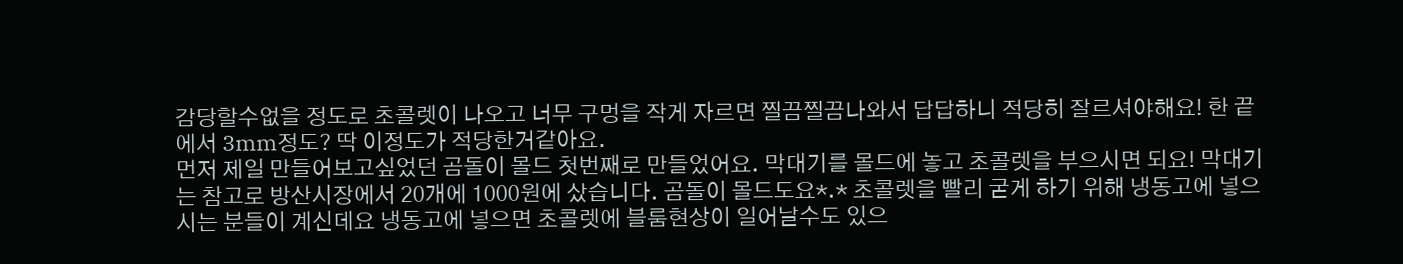감당할수없을 정도로 초콜렛이 나오고 너무 구멍을 작게 자르면 찔끔찔끔나와서 답답하니 적당히 잘르셔야해요! 한 끝에서 3mm정도? 딱 이정도가 적당한거같아요.
먼저 제일 만들어보고싶었던 곰돌이 몰드 첫번째로 만들었어요. 막대기를 몰드에 놓고 초콜렛을 부으시면 되요! 막대기는 참고로 방산시장에서 20개에 1000원에 샀습니다. 곰돌이 몰드도요*.* 초콜렛을 빨리 굳게 하기 위해 냉동고에 넣으시는 분들이 계신데요 냉동고에 넣으면 초콜렛에 블룸현상이 일어날수도 있으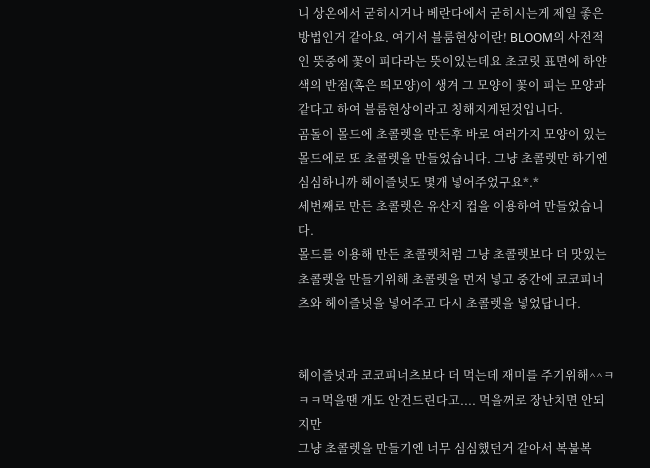니 상온에서 굳히시거나 베란다에서 굳히시는게 제일 좋은방법인거 같아요. 여기서 블룸현상이란! BLOOM의 사전적인 뜻중에 꽃이 피다라는 뜻이있는데요 초코릿 표면에 하얀색의 반점(혹은 띄모양)이 생겨 그 모양이 꽃이 피는 모양과 같다고 하여 블룸현상이라고 칭해지게된것입니다.
곰돌이 몰드에 초콜렛을 만든후 바로 여러가지 모양이 있는 몰드에로 또 초콜렛을 만들었습니다. 그냥 초콜렛만 하기엔 심심하니까 헤이즐넛도 몇개 넣어주었구요*.*
세번째로 만든 초콜렛은 유산지 컵을 이용하여 만들었습니다.
몰드를 이용해 만든 초콜렛처럼 그냥 초콜렛보다 더 맛있는 초콜렛을 만들기위해 초콜렛을 먼저 넣고 중간에 코코피너츠와 헤이즐넛을 넣어주고 다시 초콜렛을 넣었답니다.


헤이즐넛과 코코피너츠보다 더 먹는데 재미를 주기위해^^ㅋㅋㅋ먹을땐 개도 안건드린다고.... 먹을꺼로 장난치면 안되지만
그냥 초콜렛을 만들기엔 너무 심심했던거 같아서 복불복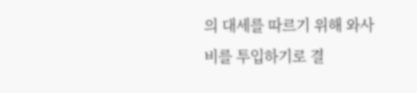의 대세를 따르기 위해 와사비를 투입하기로 결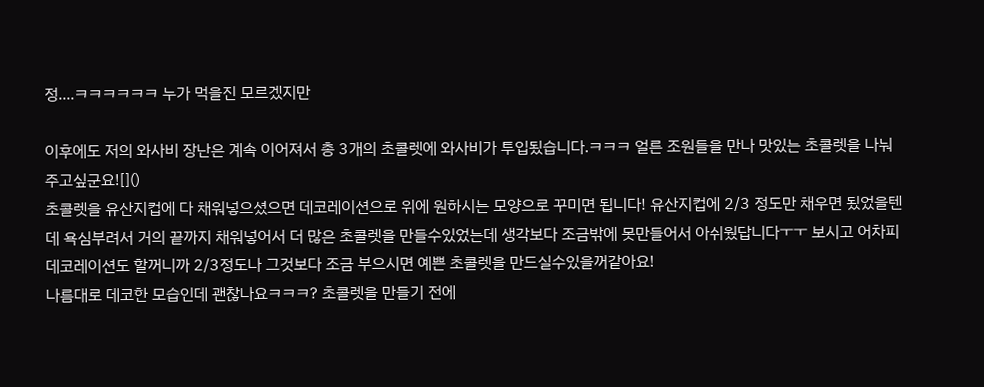정....ㅋㅋㅋㅋㅋㅋ 누가 먹을진 모르겠지만

이후에도 저의 와사비 장난은 계속 이어져서 총 3개의 초콜렛에 와사비가 투입됬습니다.ㅋㅋㅋ 얼른 조원들을 만나 맛있는 초콜렛을 나눠주고싶군요![]()
초콜렛을 유산지컵에 다 채워넣으셨으면 데코레이션으로 위에 원하시는 모양으로 꾸미면 됩니다! 유산지컵에 2/3 정도만 채우면 됬었을텐데 욕심부려서 거의 끝까지 채워넣어서 더 많은 초콜렛을 만들수있었는데 생각보다 조금밖에 못만들어서 아쉬웠답니다ㅜㅜ 보시고 어차피 데코레이션도 할꺼니까 2/3정도나 그것보다 조금 부으시면 예쁜 초콜렛을 만드실수있을꺼같아요!
나름대로 데코한 모습인데 괜찮나요ㅋㅋㅋ? 초콜렛을 만들기 전에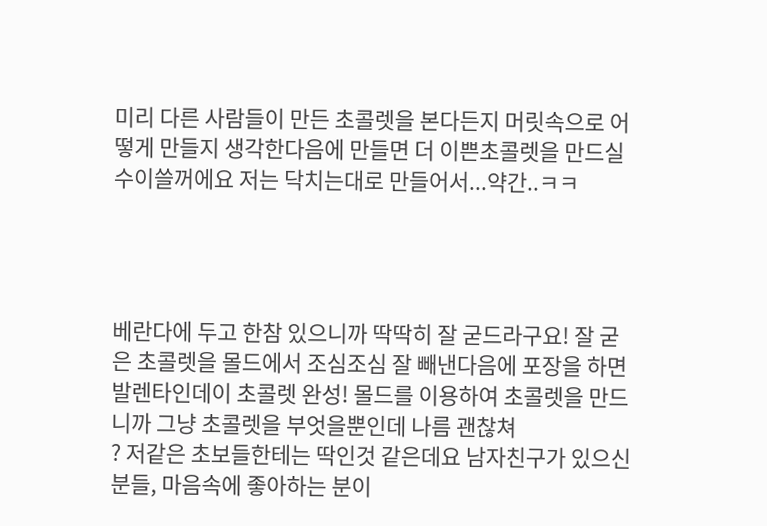미리 다른 사람들이 만든 초콜렛을 본다든지 머릿속으로 어떻게 만들지 생각한다음에 만들면 더 이쁜초콜렛을 만드실수이쓸꺼에요 저는 닥치는대로 만들어서...약간..ㅋㅋ




베란다에 두고 한참 있으니까 딱딱히 잘 굳드라구요! 잘 굳은 초콜렛을 몰드에서 조심조심 잘 빼낸다음에 포장을 하면 발렌타인데이 초콜렛 완성! 몰드를 이용하여 초콜렛을 만드니까 그냥 초콜렛을 부엇을뿐인데 나름 괜찮쳐
? 저같은 초보들한테는 딱인것 같은데요 남자친구가 있으신 분들, 마음속에 좋아하는 분이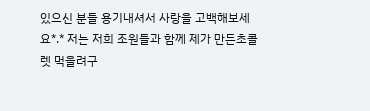있으신 분들 용기내셔서 사랑을 고백해보세요*.* 저는 저희 조원들과 함께 제가 만든초콜렛 먹을려구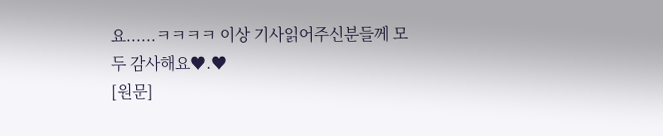요......ㅋㅋㅋㅋ 이상 기사읽어주신분들께 모두 감사해요♥.♥
[원문]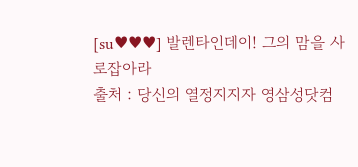[su♥♥♥] 발렌타인데이! 그의 맘을 사로잡아라
출처 : 당신의 열정지지자 영삼성닷컴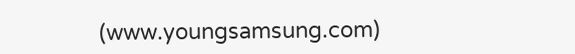(www.youngsamsung.com)